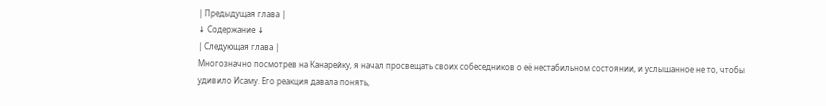| Предыдущая глава |
↓ Содержание ↓
| Следующая глава |
Многозначно посмотрев на Канарейку, я начал просвещать своих собеседников о её нестабильном состоянии, и услышанное не то, чтобы удивило Исаму. Его реакция давала понять,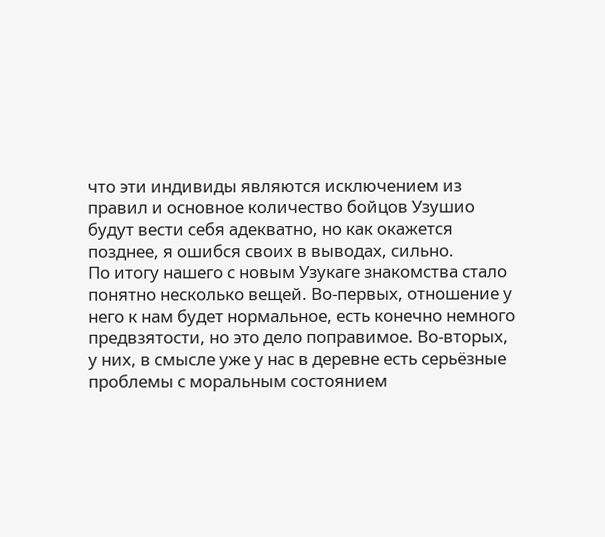что эти индивиды являются исключением из правил и основное количество бойцов Узушио будут вести себя адекватно, но как окажется позднее, я ошибся своих в выводах, сильно.
По итогу нашего с новым Узукаге знакомства стало понятно несколько вещей. Во-первых, отношение у него к нам будет нормальное, есть конечно немного предвзятости, но это дело поправимое. Во-вторых, у них, в смысле уже у нас в деревне есть серьёзные проблемы с моральным состоянием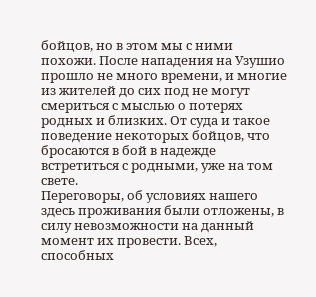бойцов, но в этом мы с ними похожи. После нападения на Узушио прошло не много времени, и многие из жителей до сих под не могут смериться с мыслью о потерях родных и близких. От суда и такое поведение некоторых бойцов, что бросаются в бой в надежде встретиться с родными, уже на том свете.
Переговоры, об условиях нашего здесь проживания были отложены, в силу невозможности на данный момент их провести. Всех, способных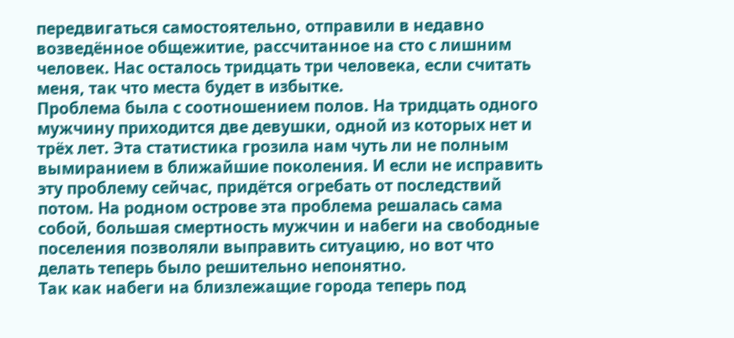передвигаться самостоятельно, отправили в недавно возведённое общежитие, рассчитанное на сто с лишним человек. Нас осталось тридцать три человека, если считать меня, так что места будет в избытке.
Проблема была с соотношением полов. На тридцать одного мужчину приходится две девушки, одной из которых нет и трёх лет. Эта статистика грозила нам чуть ли не полным вымиранием в ближайшие поколения. И если не исправить эту проблему сейчас, придётся огребать от последствий потом. На родном острове эта проблема решалась сама собой, большая смертность мужчин и набеги на свободные поселения позволяли выправить ситуацию, но вот что делать теперь было решительно непонятно.
Так как набеги на близлежащие города теперь под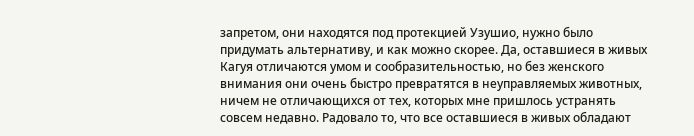запретом, они находятся под протекцией Узушио, нужно было придумать альтернативу, и как можно скорее. Да, оставшиеся в живых Кагуя отличаются умом и сообразительностью, но без женского внимания они очень быстро превратятся в неуправляемых животных, ничем не отличающихся от тех, которых мне пришлось устранять совсем недавно. Радовало то, что все оставшиеся в живых обладают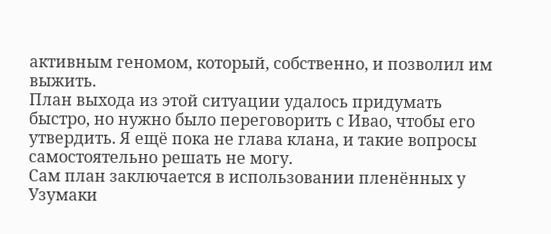активным геномом, который, собственно, и позволил им выжить.
План выхода из этой ситуации удалось придумать быстро, но нужно было переговорить с Ивао, чтобы его утвердить. Я ещё пока не глава клана, и такие вопросы самостоятельно решать не могу.
Сам план заключается в использовании пленённых у Узумаки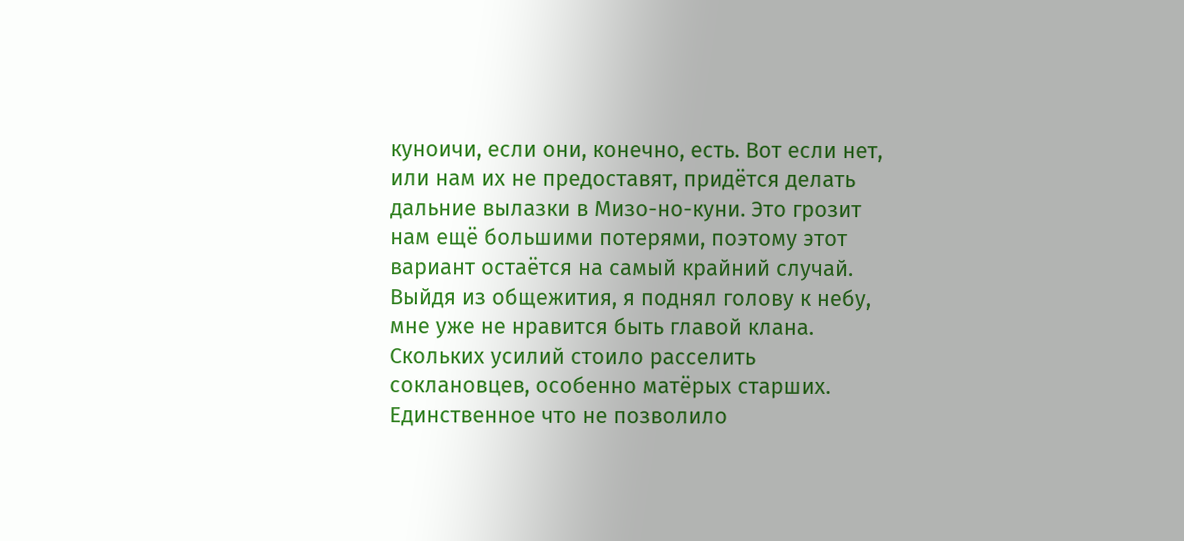куноичи, если они, конечно, есть. Вот если нет, или нам их не предоставят, придётся делать дальние вылазки в Мизо-но-куни. Это грозит нам ещё большими потерями, поэтому этот вариант остаётся на самый крайний случай.
Выйдя из общежития, я поднял голову к небу, мне уже не нравится быть главой клана. Скольких усилий стоило расселить соклановцев, особенно матёрых старших. Единственное что не позволило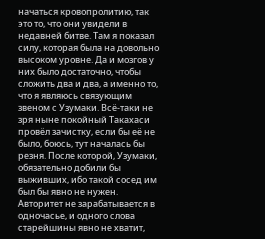начаться кровопролитию, так это то, что они увидели в недавней битве. Там я показал силу, которая была на довольно высоком уровне. Да и мозгов у них было достаточно, чтобы сложить два и два, а именно то, что я являюсь связующим звеном с Узумаки. Всё-таки не зря ныне покойный Такахаси провёл зачистку, если бы её не было, боюсь, тут началась бы резня. После которой, Узумаки, обязательно добили бы выживших, ибо такой сосед им был бы явно не нужен.
Авторитет не зарабатывается в одночасье, и одного слова старейшины явно не хватит,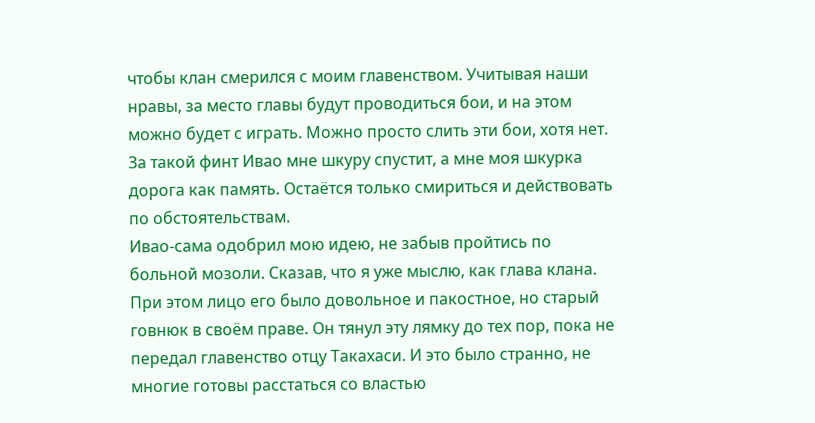чтобы клан смерился с моим главенством. Учитывая наши нравы, за место главы будут проводиться бои, и на этом можно будет с играть. Можно просто слить эти бои, хотя нет. За такой финт Ивао мне шкуру спустит, а мне моя шкурка дорога как память. Остаётся только смириться и действовать по обстоятельствам.
Ивао-сама одобрил мою идею, не забыв пройтись по больной мозоли. Сказав, что я уже мыслю, как глава клана. При этом лицо его было довольное и пакостное, но старый говнюк в своём праве. Он тянул эту лямку до тех пор, пока не передал главенство отцу Такахаси. И это было странно, не многие готовы расстаться со властью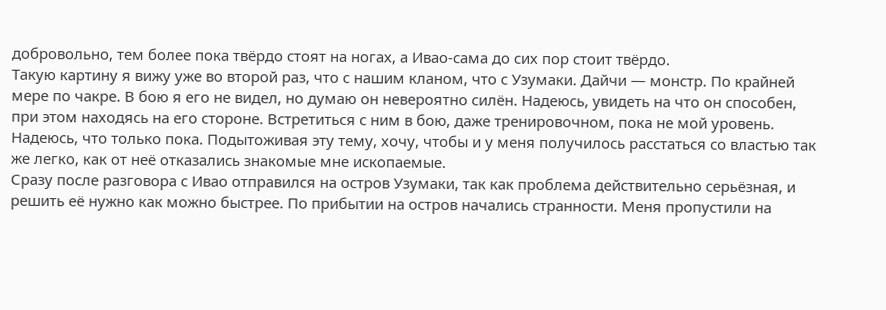добровольно, тем более пока твёрдо стоят на ногах, а Ивао-сама до сих пор стоит твёрдо.
Такую картину я вижу уже во второй раз, что с нашим кланом, что с Узумаки. Дайчи — монстр. По крайней мере по чакре. В бою я его не видел, но думаю он невероятно силён. Надеюсь, увидеть на что он способен, при этом находясь на его стороне. Встретиться с ним в бою, даже тренировочном, пока не мой уровень. Надеюсь, что только пока. Подытоживая эту тему, хочу, чтобы и у меня получилось расстаться со властью так же легко, как от неё отказались знакомые мне ископаемые.
Сразу после разговора с Ивао отправился на остров Узумаки, так как проблема действительно серьёзная, и решить её нужно как можно быстрее. По прибытии на остров начались странности. Меня пропустили на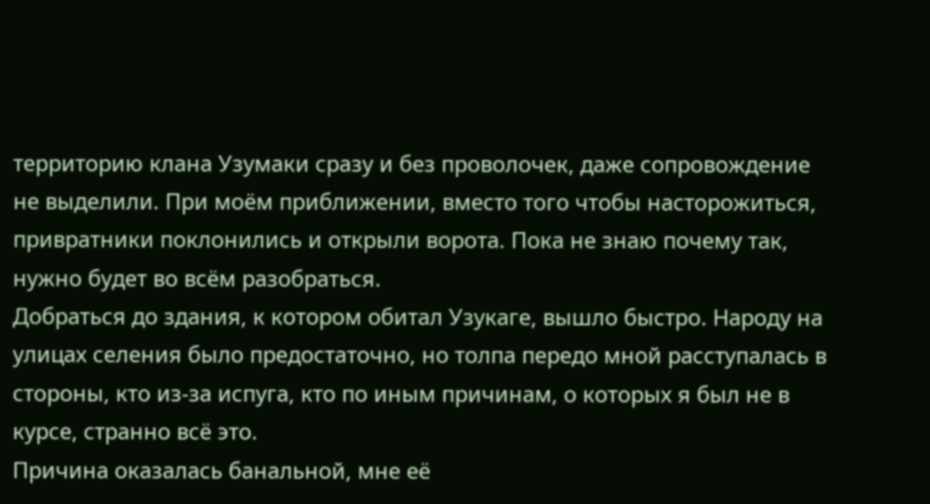территорию клана Узумаки сразу и без проволочек, даже сопровождение не выделили. При моём приближении, вместо того чтобы насторожиться, привратники поклонились и открыли ворота. Пока не знаю почему так, нужно будет во всём разобраться.
Добраться до здания, к котором обитал Узукаге, вышло быстро. Народу на улицах селения было предостаточно, но толпа передо мной расступалась в стороны, кто из-за испуга, кто по иным причинам, о которых я был не в курсе, странно всё это.
Причина оказалась банальной, мне её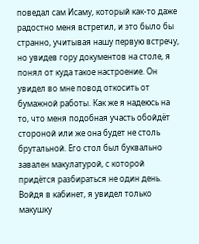поведал сам Исаму, который как-то даже радостно меня встретил, и это было бы странно, учитывая нашу первую встречу, но увидев гору документов на столе, я понял от куда такое настроение. Он увидел во мне повод откосить от бумажной работы. Как же я надеюсь на то, что меня подобная участь обойдёт стороной или же она будет не столь брутальной. Его стол был буквально завален макулатурой, с которой придётся разбираться не один день. Войдя в кабинет, я увидел только макушку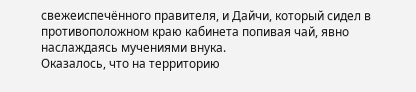свежеиспечённого правителя, и Дайчи, который сидел в противоположном краю кабинета попивая чай, явно наслаждаясь мучениями внука.
Оказалось, что на территорию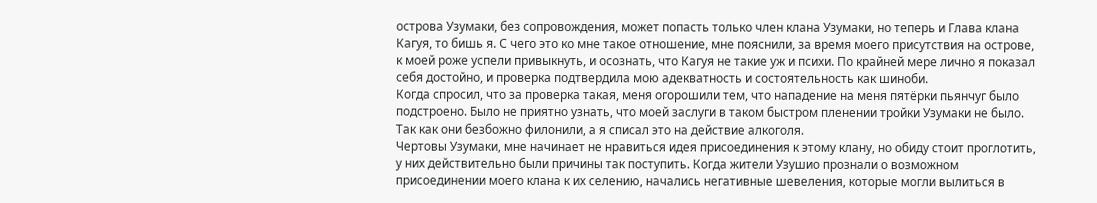острова Узумаки, без сопровождения, может попасть только член клана Узумаки, но теперь и Глава клана Кагуя, то бишь я. С чего это ко мне такое отношение, мне пояснили, за время моего присутствия на острове, к моей роже успели привыкнуть, и осознать, что Кагуя не такие уж и психи. По крайней мере лично я показал себя достойно, и проверка подтвердила мою адекватность и состоятельность как шиноби.
Когда спросил, что за проверка такая, меня огорошили тем, что нападение на меня пятёрки пьянчуг было подстроено. Было не приятно узнать, что моей заслуги в таком быстром пленении тройки Узумаки не было. Так как они безбожно филонили, а я списал это на действие алкоголя.
Чертовы Узумаки, мне начинает не нравиться идея присоединения к этому клану, но обиду стоит проглотить, у них действительно были причины так поступить. Когда жители Узушио прознали о возможном присоединении моего клана к их селению, начались негативные шевеления, которые могли вылиться в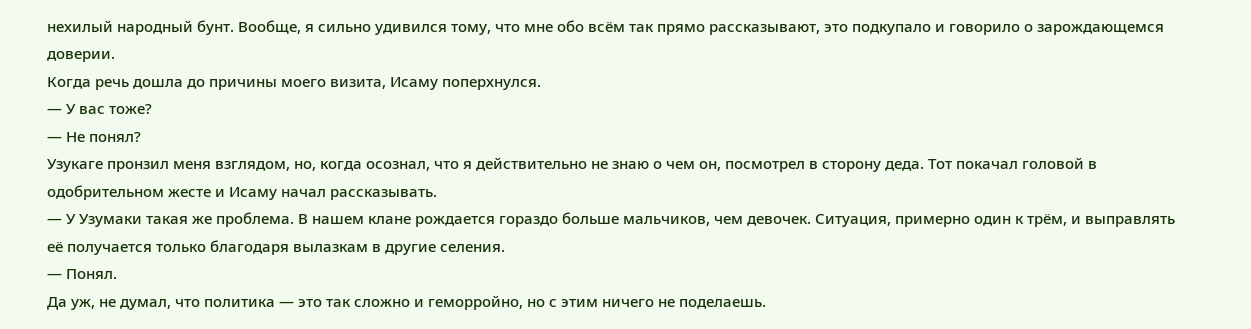нехилый народный бунт. Вообще, я сильно удивился тому, что мне обо всём так прямо рассказывают, это подкупало и говорило о зарождающемся доверии.
Когда речь дошла до причины моего визита, Исаму поперхнулся.
— У вас тоже?
— Не понял?
Узукаге пронзил меня взглядом, но, когда осознал, что я действительно не знаю о чем он, посмотрел в сторону деда. Тот покачал головой в одобрительном жесте и Исаму начал рассказывать.
— У Узумаки такая же проблема. В нашем клане рождается гораздо больше мальчиков, чем девочек. Ситуация, примерно один к трём, и выправлять её получается только благодаря вылазкам в другие селения.
— Понял.
Да уж, не думал, что политика — это так сложно и геморройно, но с этим ничего не поделаешь.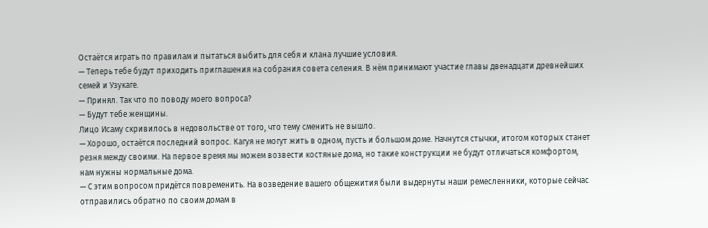Остаётся играть по правилам и пытаться выбить для себя и клана лучшие условия.
— Теперь тебе будут приходить приглашения на собрания совета селения. В нём принимают участие главы двенадцати древнейших семей и Узукаге.
— Принял. Так что по поводу моего вопроса?
— Будут тебе женщины.
Лицо Исаму скривилось в недовольстве от того, что тему сменить не вышло.
— Хорошо, остаётся последний вопрос. Кагуя не могут жить в одном, пусть и большом доме. Начнутся стычки, итогом которых станет резня между своими. На первое время мы можем возвести костяные дома, но такие конструкции не будут отличаться комфортом, нам нужны нормальные дома.
— С этим вопросом придётся повременить. На возведение вашего общежития были выдернуты наши ремесленники, которые сейчас отправились обратно по своим домам в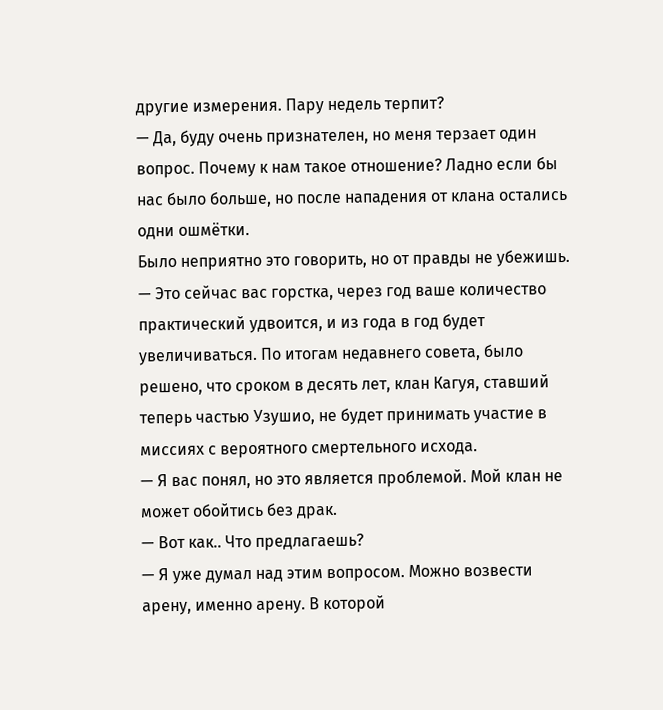другие измерения. Пару недель терпит?
— Да, буду очень признателен, но меня терзает один вопрос. Почему к нам такое отношение? Ладно если бы нас было больше, но после нападения от клана остались одни ошмётки.
Было неприятно это говорить, но от правды не убежишь.
— Это сейчас вас горстка, через год ваше количество практический удвоится, и из года в год будет увеличиваться. По итогам недавнего совета, было решено, что сроком в десять лет, клан Кагуя, ставший теперь частью Узушио, не будет принимать участие в миссиях с вероятного смертельного исхода.
— Я вас понял, но это является проблемой. Мой клан не может обойтись без драк.
— Вот как.. Что предлагаешь?
— Я уже думал над этим вопросом. Можно возвести арену, именно арену. В которой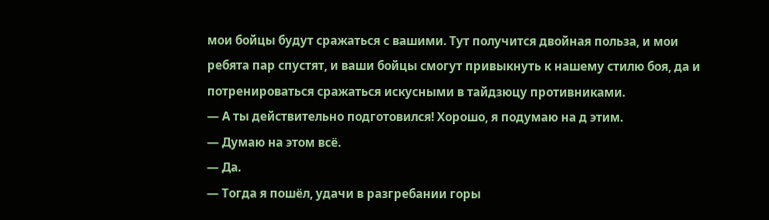мои бойцы будут сражаться с вашими. Тут получится двойная польза, и мои ребята пар спустят, и ваши бойцы смогут привыкнуть к нашему стилю боя, да и потренироваться сражаться искусными в тайдзюцу противниками.
— А ты действительно подготовился! Хорошо, я подумаю на д этим.
— Думаю на этом всё.
— Да.
— Тогда я пошёл, удачи в разгребании горы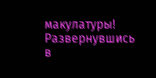макулатуры!
Развернувшись в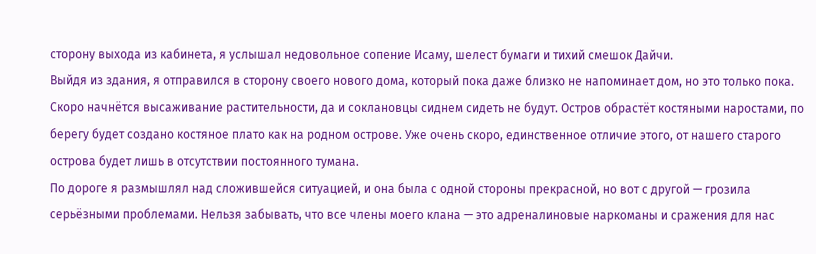сторону выхода из кабинета, я услышал недовольное сопение Исаму, шелест бумаги и тихий смешок Дайчи.
Выйдя из здания, я отправился в сторону своего нового дома, который пока даже близко не напоминает дом, но это только пока. Скоро начнётся высаживание растительности, да и соклановцы сиднем сидеть не будут. Остров обрастёт костяными наростами, по берегу будет создано костяное плато как на родном острове. Уже очень скоро, единственное отличие этого, от нашего старого острова будет лишь в отсутствии постоянного тумана.
По дороге я размышлял над сложившейся ситуацией, и она была с одной стороны прекрасной, но вот с другой — грозила серьёзными проблемами. Нельзя забывать, что все члены моего клана — это адреналиновые наркоманы и сражения для нас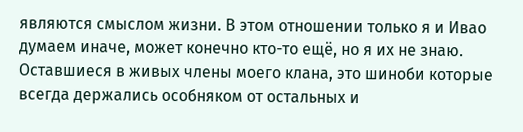являются смыслом жизни. В этом отношении только я и Ивао думаем иначе, может конечно кто-то ещё, но я их не знаю. Оставшиеся в живых члены моего клана, это шиноби которые всегда держались особняком от остальных и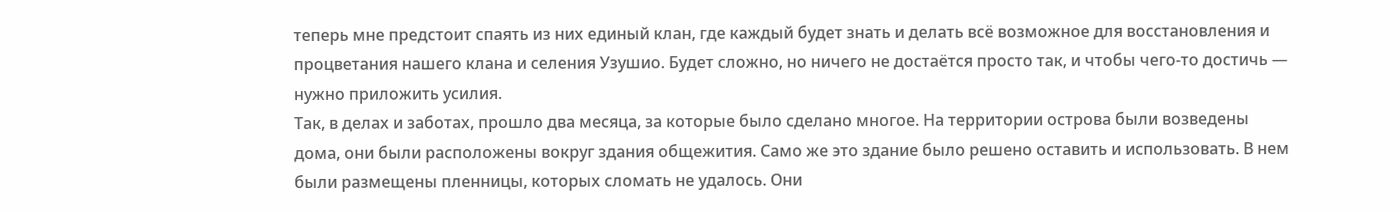теперь мне предстоит спаять из них единый клан, где каждый будет знать и делать всё возможное для восстановления и процветания нашего клана и селения Узушио. Будет сложно, но ничего не достаётся просто так, и чтобы чего-то достичь — нужно приложить усилия.
Так, в делах и заботах, прошло два месяца, за которые было сделано многое. На территории острова были возведены дома, они были расположены вокруг здания общежития. Само же это здание было решено оставить и использовать. В нем были размещены пленницы, которых сломать не удалось. Они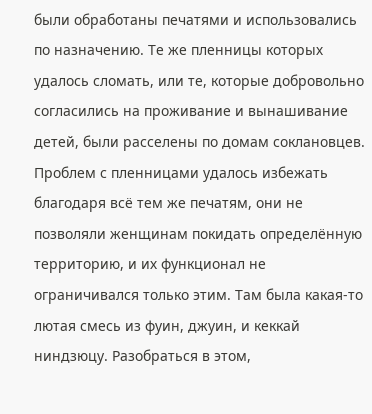были обработаны печатями и использовались по назначению. Те же пленницы которых удалось сломать, или те, которые добровольно согласились на проживание и вынашивание детей, были расселены по домам соклановцев. Проблем с пленницами удалось избежать благодаря всё тем же печатям, они не позволяли женщинам покидать определённую территорию, и их функционал не ограничивался только этим. Там была какая-то лютая смесь из фуин, джуин, и кеккай ниндзюцу. Разобраться в этом,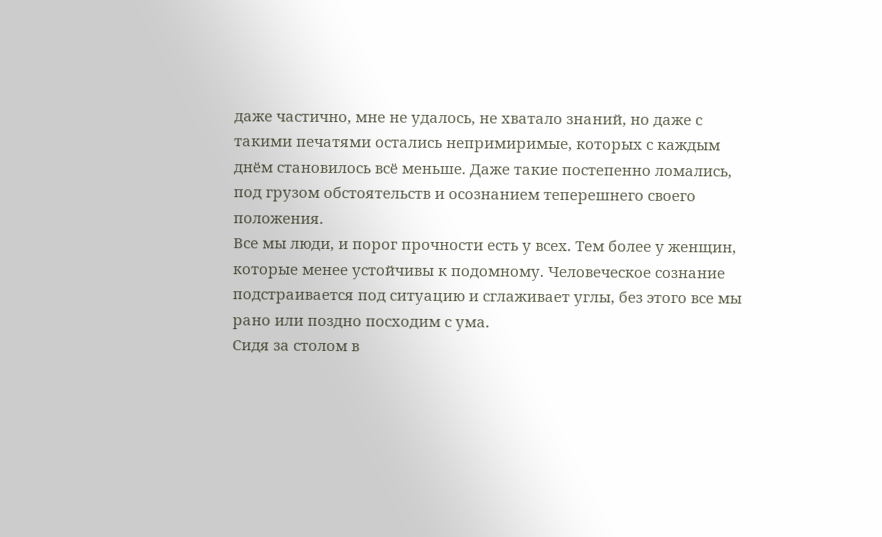даже частично, мне не удалось, не хватало знаний, но даже с такими печатями остались непримиримые, которых с каждым днём становилось всё меньше. Даже такие постепенно ломались, под грузом обстоятельств и осознанием теперешнего своего положения.
Все мы люди, и порог прочности есть у всех. Тем более у женщин, которые менее устойчивы к подомному. Человеческое сознание подстраивается под ситуацию и сглаживает углы, без этого все мы рано или поздно посходим с ума.
Сидя за столом в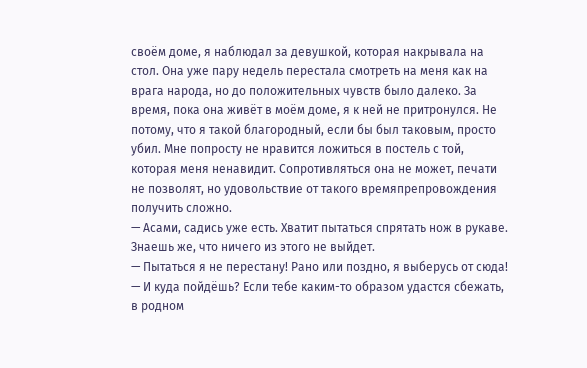своём доме, я наблюдал за девушкой, которая накрывала на стол. Она уже пару недель перестала смотреть на меня как на врага народа, но до положительных чувств было далеко. За время, пока она живёт в моём доме, я к ней не притронулся. Не потому, что я такой благородный, если бы был таковым, просто убил. Мне попросту не нравится ложиться в постель с той, которая меня ненавидит. Сопротивляться она не может, печати не позволят, но удовольствие от такого времяпрепровождения получить сложно.
— Асами, садись уже есть. Хватит пытаться спрятать нож в рукаве. Знаешь же, что ничего из этого не выйдет.
— Пытаться я не перестану! Рано или поздно, я выберусь от сюда!
— И куда пойдёшь? Если тебе каким-то образом удастся сбежать, в родном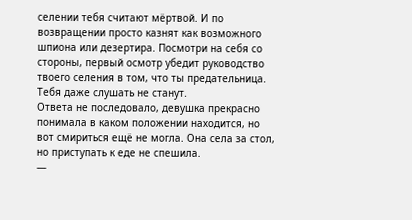селении тебя считают мёртвой. И по возвращении просто казнят как возможного шпиона или дезертира. Посмотри на себя со стороны, первый осмотр убедит руководство твоего селения в том, что ты предательница. Тебя даже слушать не станут.
Ответа не последовало, девушка прекрасно понимала в каком положении находится, но вот смириться ещё не могла. Она села за стол, но приступать к еде не спешила.
—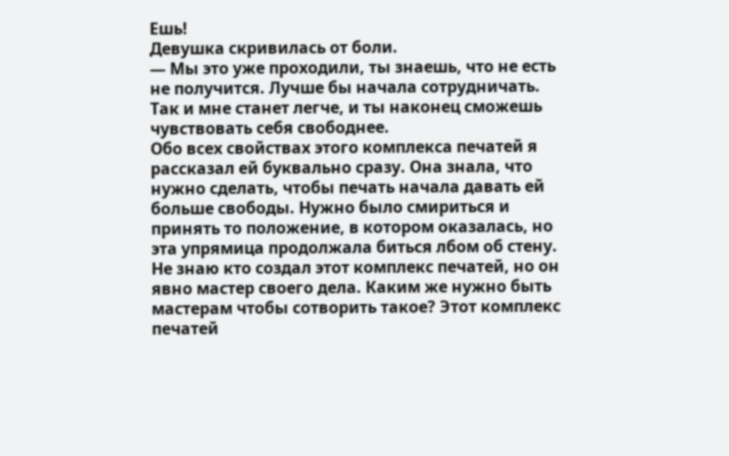Ешь!
Девушка скривилась от боли.
— Мы это уже проходили, ты знаешь, что не есть не получится. Лучше бы начала сотрудничать. Так и мне станет легче, и ты наконец сможешь чувствовать себя свободнее.
Обо всех свойствах этого комплекса печатей я рассказал ей буквально сразу. Она знала, что нужно сделать, чтобы печать начала давать ей больше свободы. Нужно было смириться и принять то положение, в котором оказалась, но эта упрямица продолжала биться лбом об стену.
Не знаю кто создал этот комплекс печатей, но он явно мастер своего дела. Каким же нужно быть мастерам чтобы сотворить такое? Этот комплекс печатей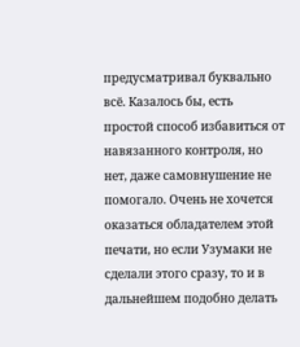предусматривал буквально всё. Казалось бы, есть простой способ избавиться от навязанного контроля, но нет, даже самовнушение не помогало. Очень не хочется оказаться обладателем этой печати, но если Узумаки не сделали этого сразу, то и в дальнейшем подобно делать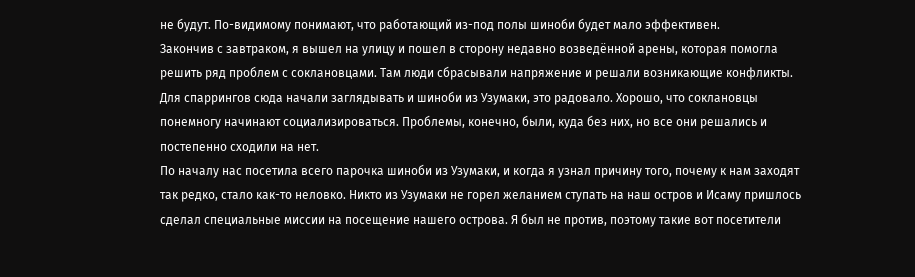не будут. По-видимому понимают, что работающий из-под полы шиноби будет мало эффективен.
Закончив с завтраком, я вышел на улицу и пошел в сторону недавно возведённой арены, которая помогла решить ряд проблем с соклановцами. Там люди сбрасывали напряжение и решали возникающие конфликты. Для спаррингов сюда начали заглядывать и шиноби из Узумаки, это радовало. Хорошо, что соклановцы понемногу начинают социализироваться. Проблемы, конечно, были, куда без них, но все они решались и постепенно сходили на нет.
По началу нас посетила всего парочка шиноби из Узумаки, и когда я узнал причину того, почему к нам заходят так редко, стало как-то неловко. Никто из Узумаки не горел желанием ступать на наш остров и Исаму пришлось сделал специальные миссии на посещение нашего острова. Я был не против, поэтому такие вот посетители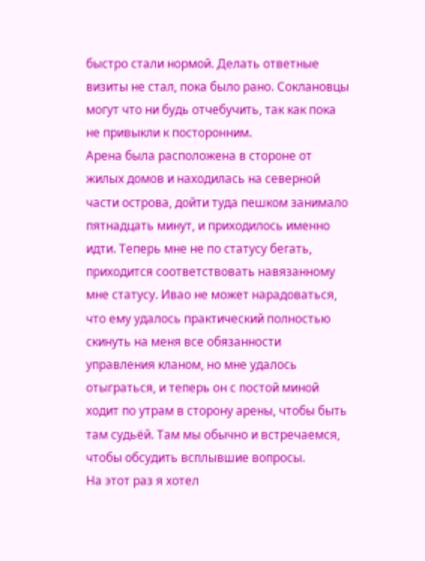быстро стали нормой. Делать ответные визиты не стал, пока было рано. Соклановцы могут что ни будь отчебучить, так как пока не привыкли к посторонним.
Арена была расположена в стороне от жилых домов и находилась на северной части острова, дойти туда пешком занимало пятнадцать минут, и приходилось именно идти. Теперь мне не по статусу бегать, приходится соответствовать навязанному мне статусу. Ивао не может нарадоваться, что ему удалось практический полностью скинуть на меня все обязанности управления кланом, но мне удалось отыграться, и теперь он с постой миной ходит по утрам в сторону арены, чтобы быть там судьёй. Там мы обычно и встречаемся, чтобы обсудить всплывшие вопросы.
На этот раз я хотел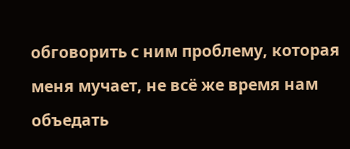обговорить с ним проблему, которая меня мучает, не всё же время нам объедать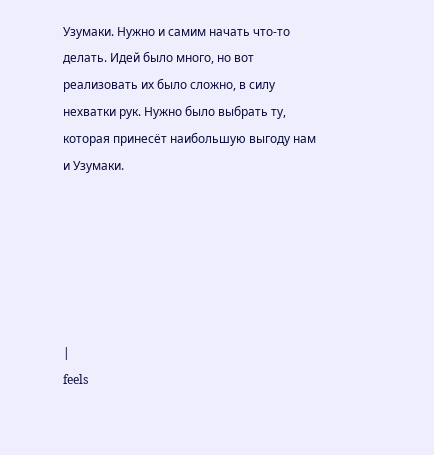Узумаки. Нужно и самим начать что-то делать. Идей было много, но вот реализовать их было сложно, в силу нехватки рук. Нужно было выбрать ту, которая принесёт наибольшую выгоду нам и Узумаки.






|
feels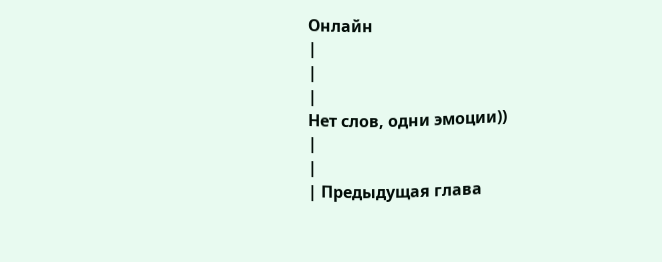Онлайн
|
|
|
Нет слов, одни эмоции))
|
|
| Предыдущая глава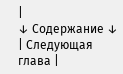|
↓ Содержание ↓
| Следующая глава |